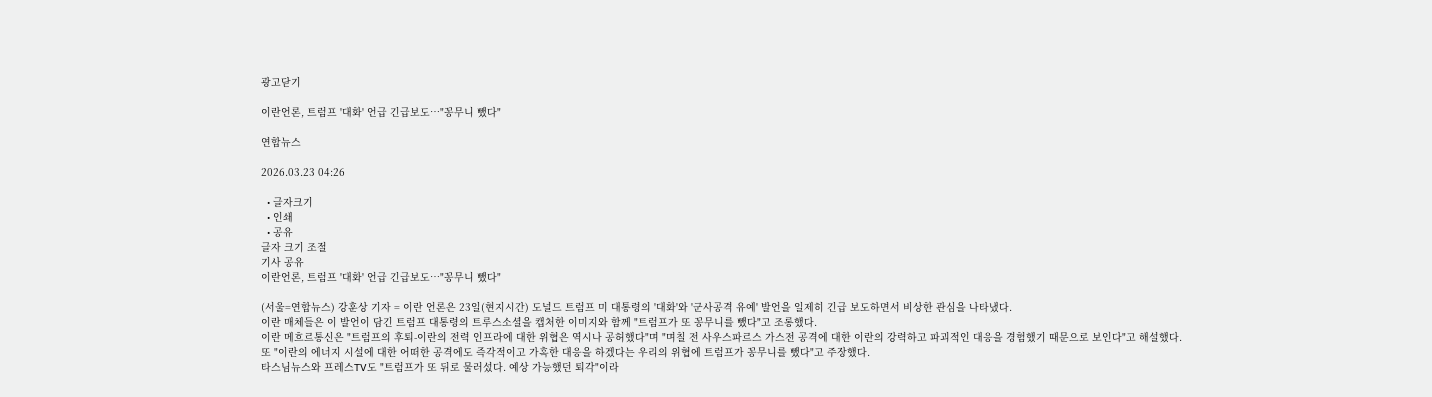광고닫기

이란언론, 트럼프 '대화' 언급 긴급보도…"꽁무니 뺐다"

연합뉴스

2026.03.23 04:26

  • 글자크기
  • 인쇄
  • 공유
글자 크기 조절
기사 공유
이란언론, 트럼프 '대화' 언급 긴급보도…"꽁무니 뺐다"

(서울=연합뉴스) 강훈상 기자 = 이란 언론은 23일(현지시간) 도널드 트럼프 미 대통령의 '대화'와 '군사공격 유예' 발언을 일제히 긴급 보도하면서 비상한 관심을 나타냈다.
이란 매체들은 이 발언이 담긴 트럼프 대통령의 트루스소셜을 캡처한 이미지와 함께 "트럼프가 또 꽁무니를 뺐다"고 조롱했다.
이란 메흐르통신은 "트럼프의 후퇴-이란의 전력 인프라에 대한 위협은 역시나 공허했다"며 "며칠 전 사우스파르스 가스전 공격에 대한 이란의 강력하고 파괴적인 대응을 경험했기 때문으로 보인다"고 해설했다.
또 "이란의 에너지 시설에 대한 어떠한 공격에도 즉각적이고 가혹한 대응을 하겠다는 우리의 위협에 트럼프가 꽁무니를 뺐다"고 주장했다.
타스님뉴스와 프레스TV도 "트럼프가 또 뒤로 물러섰다. 예상 가능했던 퇴각"이라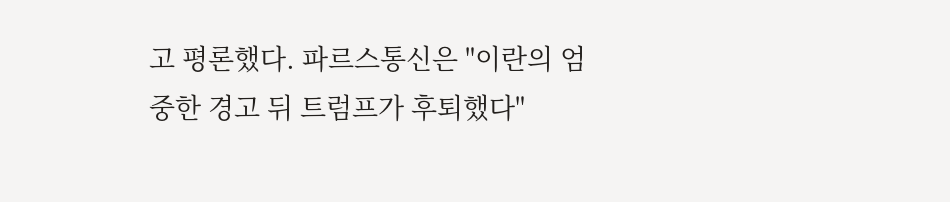고 평론했다. 파르스통신은 "이란의 엄중한 경고 뒤 트럼프가 후퇴했다"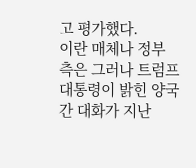고 평가했다.
이란 매체나 정부 측은 그러나 트럼프 대통령이 밝힌 양국간 대화가 지난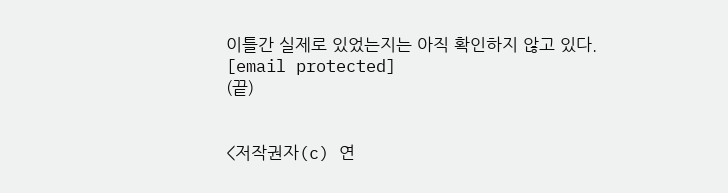이틀간 실제로 있었는지는 아직 확인하지 않고 있다.
[email protected]
(끝)


<저작권자(c) 연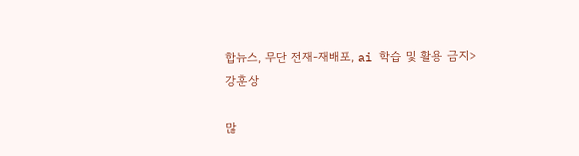합뉴스, 무단 전재-재배포, ai 학습 및 활용 금지>
강훈상

많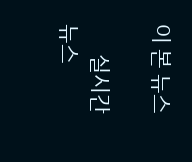이 본 뉴스

      실시간 뉴스